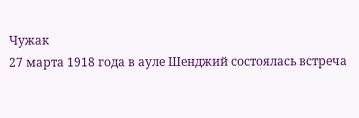Чужак
27 марта 1918 года в ауле Шенджий состоялась встреча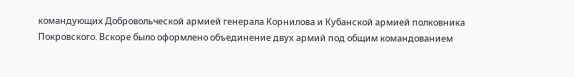командующих Добровольческой армией генерала Корнилова и Кубанской армией полковника Покровского. Вскоре было оформлено объединение двух армий под общим командованием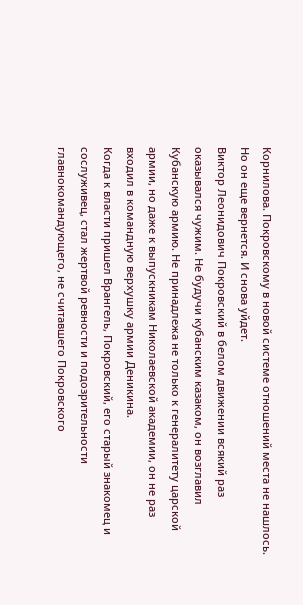Корнилова. Покровскому в новой системе отношений места не нашлось. Но он еще вернется. И снова уйдет.
Виктор Леонидович Покровский в белом движении всякий раз оказывался чужим. Не будучи кубанским казаком, он возглавил Кубанскую армию. Не принадлежа не только к генералитету царской армии, но даже к выпускникам Николаевской академии, он не раз входил в командную верхушку армии Деникина.
Когда к власти пришел Врангель, Покровский, его старый знакомец и сослуживец, стал жертвой ревности и подозрительности главнокомандующего, не считавшего Покровского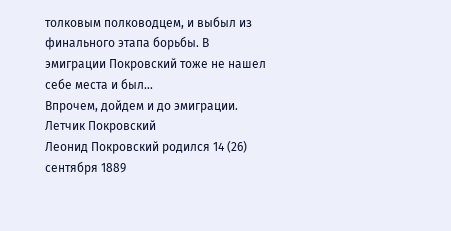толковым полководцем, и выбыл из финального этапа борьбы. В эмиграции Покровский тоже не нашел себе места и был…
Впрочем, дойдем и до эмиграции.
Летчик Покровский
Леонид Покровский родился 14 (26) сентября 1889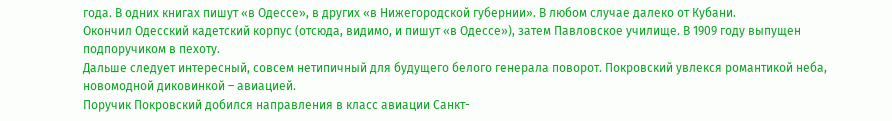года. В одних книгах пишут «в Одессе», в других «в Нижегородской губернии». В любом случае далеко от Кубани.
Окончил Одесский кадетский корпус (отсюда, видимо, и пишут «в Одессе»), затем Павловское училище. В 1909 году выпущен подпоручиком в пехоту.
Дальше следует интересный, совсем нетипичный для будущего белого генерала поворот. Покровский увлекся романтикой неба, новомодной диковинкой – авиацией.
Поручик Покровский добился направления в класс авиации Санкт-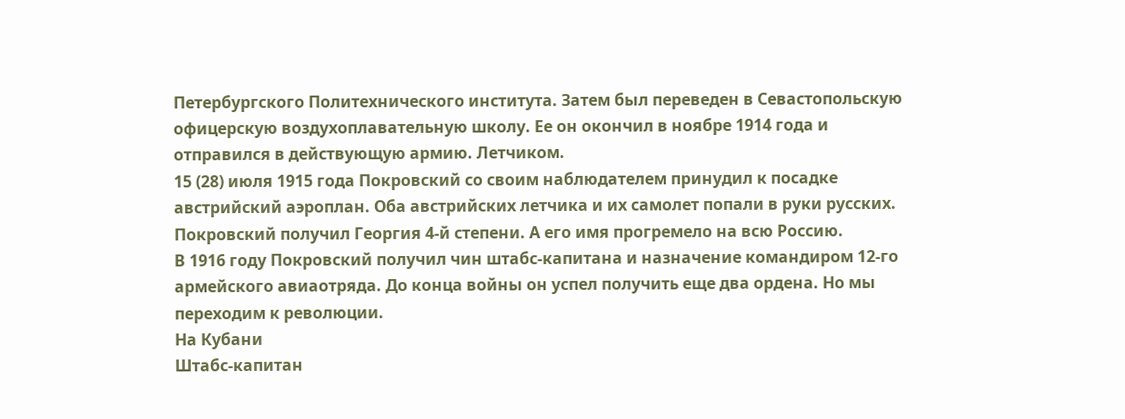Петербургского Политехнического института. Затем был переведен в Севастопольскую офицерскую воздухоплавательную школу. Ее он окончил в ноябре 1914 года и отправился в действующую армию. Летчиком.
15 (28) июля 1915 года Покровский со своим наблюдателем принудил к посадке австрийский аэроплан. Оба австрийских летчика и их самолет попали в руки русских. Покровский получил Георгия 4-й степени. А его имя прогремело на всю Россию.
В 1916 году Покровский получил чин штабс-капитана и назначение командиром 12-го армейского авиаотряда. До конца войны он успел получить еще два ордена. Но мы переходим к революции.
На Кубани
Штабс-капитан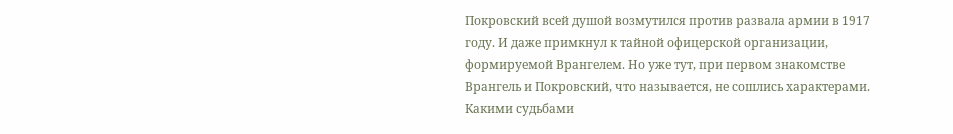Покровский всей душой возмутился против развала армии в 1917 году. И даже примкнул к тайной офицерской организации, формируемой Врангелем. Но уже тут, при первом знакомстве Врангель и Покровский, что называется, не сошлись характерами.
Какими судьбами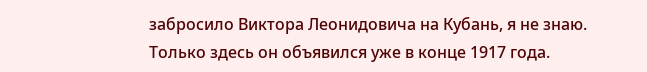забросило Виктора Леонидовича на Кубань, я не знаю. Только здесь он объявился уже в конце 1917 года.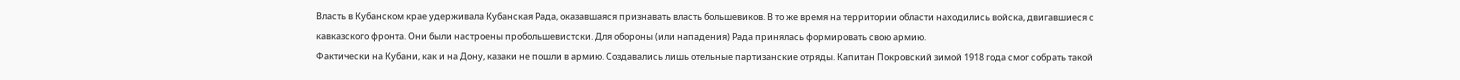Власть в Кубанском крае удерживала Кубанская Рада, оказавшаяся признавать власть большевиков. В то же время на территории области находились войска, двигавшиеся с кавказского фронта. Они были настроены пробольшевистски. Для обороны (или нападения) Рада принялась формировать свою армию.
Фактически на Кубани, как и на Дону, казаки не пошли в армию. Создавались лишь отельные партизанские отряды. Капитан Покровский зимой 1918 года смог собрать такой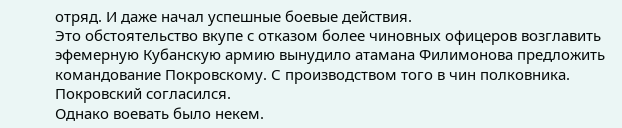отряд. И даже начал успешные боевые действия.
Это обстоятельство вкупе с отказом более чиновных офицеров возглавить эфемерную Кубанскую армию вынудило атамана Филимонова предложить командование Покровскому. С производством того в чин полковника. Покровский согласился.
Однако воевать было некем.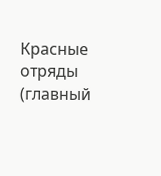Красные отряды (главный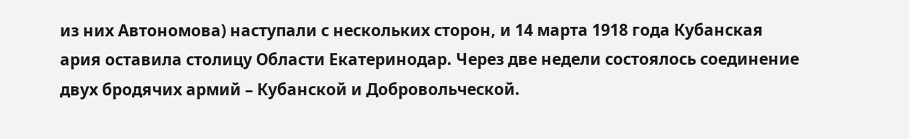из них Автономова) наступали с нескольких сторон, и 14 марта 1918 года Кубанская ария оставила столицу Области Екатеринодар. Через две недели состоялось соединение двух бродячих армий – Кубанской и Добровольческой.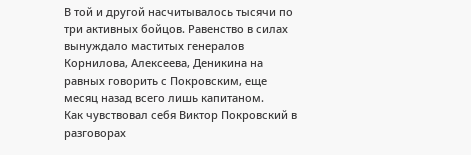В той и другой насчитывалось тысячи по три активных бойцов. Равенство в силах вынуждало маститых генералов Корнилова, Алексеева, Деникина на равных говорить с Покровским, еще месяц назад всего лишь капитаном.
Как чувствовал себя Виктор Покровский в разговорах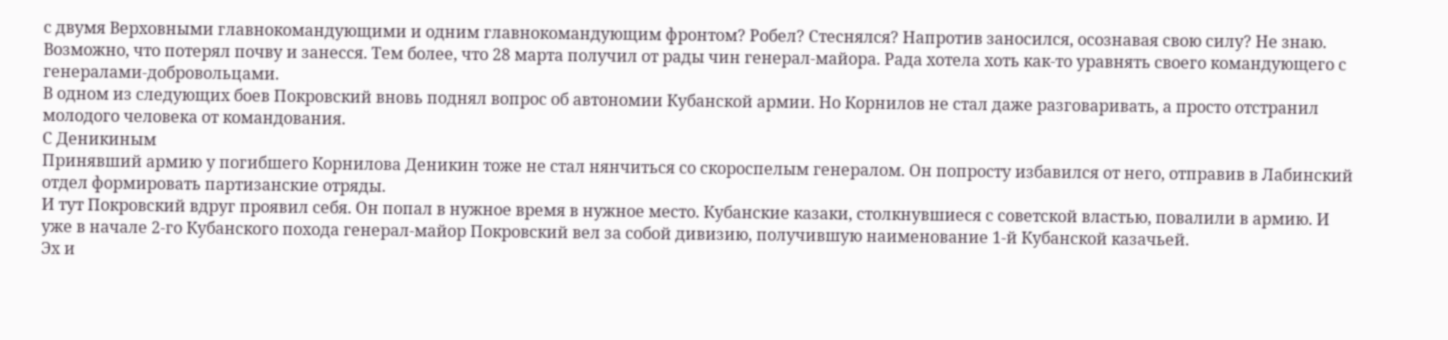с двумя Верховными главнокомандующими и одним главнокомандующим фронтом? Робел? Стеснялся? Напротив заносился, осознавая свою силу? Не знаю.
Возможно, что потерял почву и занесся. Тем более, что 28 марта получил от рады чин генерал-майора. Рада хотела хоть как-то уравнять своего командующего с генералами-добровольцами.
В одном из следующих боев Покровский вновь поднял вопрос об автономии Кубанской армии. Но Корнилов не стал даже разговаривать, а просто отстранил молодого человека от командования.
С Деникиным
Принявший армию у погибшего Корнилова Деникин тоже не стал нянчиться со скороспелым генералом. Он попросту избавился от него, отправив в Лабинский отдел формировать партизанские отряды.
И тут Покровский вдруг проявил себя. Он попал в нужное время в нужное место. Кубанские казаки, столкнувшиеся с советской властью, повалили в армию. И уже в начале 2-го Кубанского похода генерал-майор Покровский вел за собой дивизию, получившую наименование 1-й Кубанской казачьей.
Эх и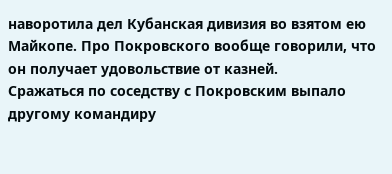наворотила дел Кубанская дивизия во взятом ею Майкопе. Про Покровского вообще говорили, что он получает удовольствие от казней.
Сражаться по соседству с Покровским выпало другому командиру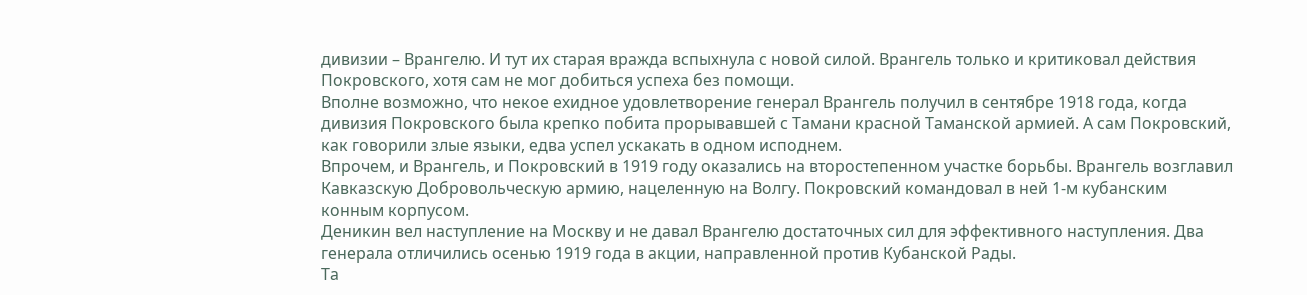дивизии – Врангелю. И тут их старая вражда вспыхнула с новой силой. Врангель только и критиковал действия Покровского, хотя сам не мог добиться успеха без помощи.
Вполне возможно, что некое ехидное удовлетворение генерал Врангель получил в сентябре 1918 года, когда дивизия Покровского была крепко побита прорывавшей с Тамани красной Таманской армией. А сам Покровский, как говорили злые языки, едва успел ускакать в одном исподнем.
Впрочем, и Врангель, и Покровский в 1919 году оказались на второстепенном участке борьбы. Врангель возглавил Кавказскую Добровольческую армию, нацеленную на Волгу. Покровский командовал в ней 1-м кубанским конным корпусом.
Деникин вел наступление на Москву и не давал Врангелю достаточных сил для эффективного наступления. Два генерала отличились осенью 1919 года в акции, направленной против Кубанской Рады.
Та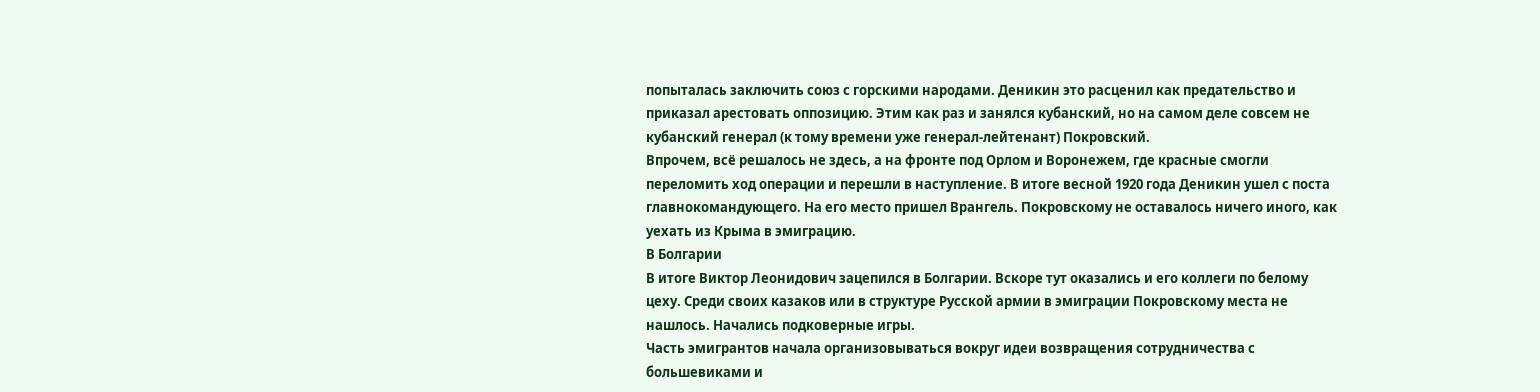попыталась заключить союз с горскими народами. Деникин это расценил как предательство и приказал арестовать оппозицию. Этим как раз и занялся кубанский, но на самом деле совсем не кубанский генерал (к тому времени уже генерал-лейтенант) Покровский.
Впрочем, всё решалось не здесь, а на фронте под Орлом и Воронежем, где красные смогли переломить ход операции и перешли в наступление. В итоге весной 1920 года Деникин ушел с поста главнокомандующего. На его место пришел Врангель. Покровскому не оставалось ничего иного, как уехать из Крыма в эмиграцию.
В Болгарии
В итоге Виктор Леонидович зацепился в Болгарии. Вскоре тут оказались и его коллеги по белому цеху. Среди своих казаков или в структуре Русской армии в эмиграции Покровскому места не нашлось. Начались подковерные игры.
Часть эмигрантов начала организовываться вокруг идеи возвращения сотрудничества с большевиками и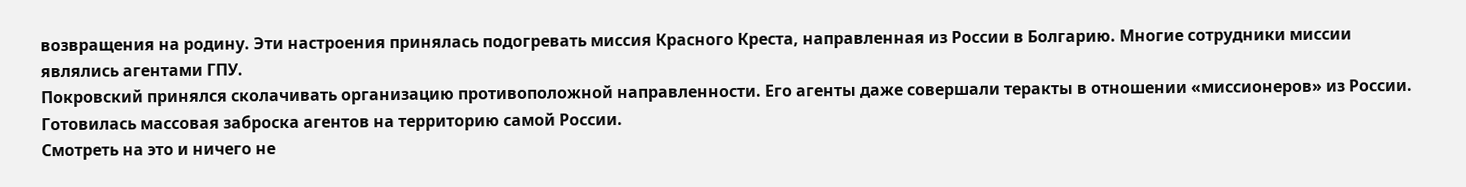возвращения на родину. Эти настроения принялась подогревать миссия Красного Креста, направленная из России в Болгарию. Многие сотрудники миссии являлись агентами ГПУ.
Покровский принялся сколачивать организацию противоположной направленности. Его агенты даже совершали теракты в отношении «миссионеров» из России. Готовилась массовая заброска агентов на территорию самой России.
Смотреть на это и ничего не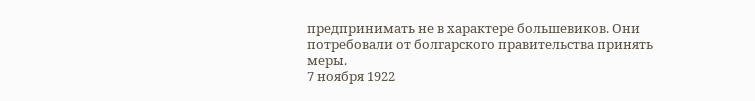предпринимать не в характере большевиков. Они потребовали от болгарского правительства принять меры.
7 ноября 1922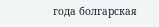года болгарская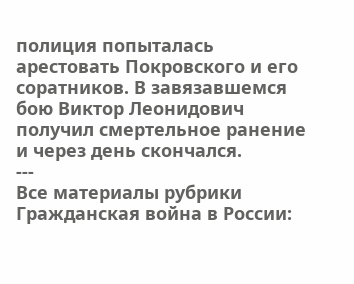полиция попыталась арестовать Покровского и его соратников. В завязавшемся бою Виктор Леонидович получил смертельное ранение и через день скончался.
---
Все материалы рубрики Гражданская война в России: